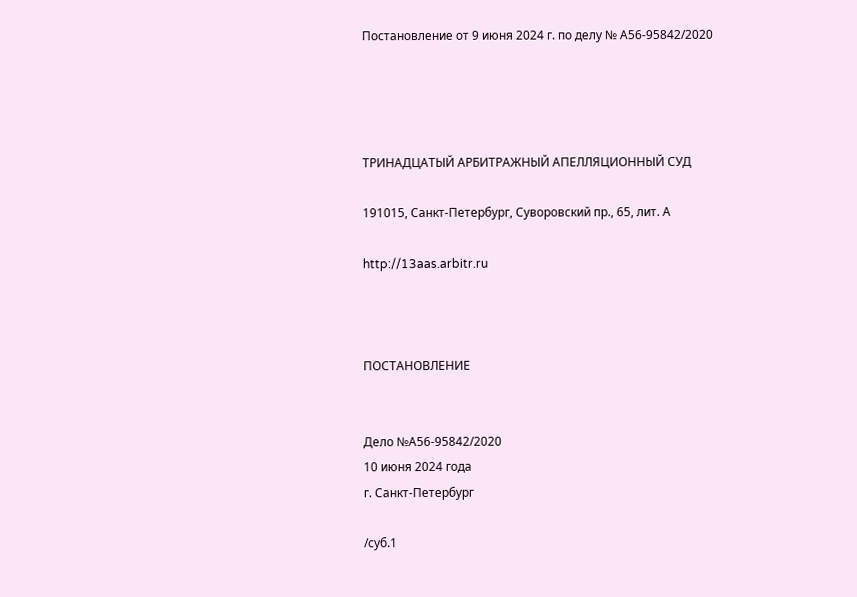Постановление от 9 июня 2024 г. по делу № А56-95842/2020




ТРИНАДЦАТЫЙ АРБИТРАЖНЫЙ АПЕЛЛЯЦИОННЫЙ СУД

191015, Санкт-Петербург, Суворовский пр., 65, лит. А

http://13aas.arbitr.ru



ПОСТАНОВЛЕНИЕ


Дело №А56-95842/2020
10 июня 2024 года
г. Санкт-Петербург

/суб.1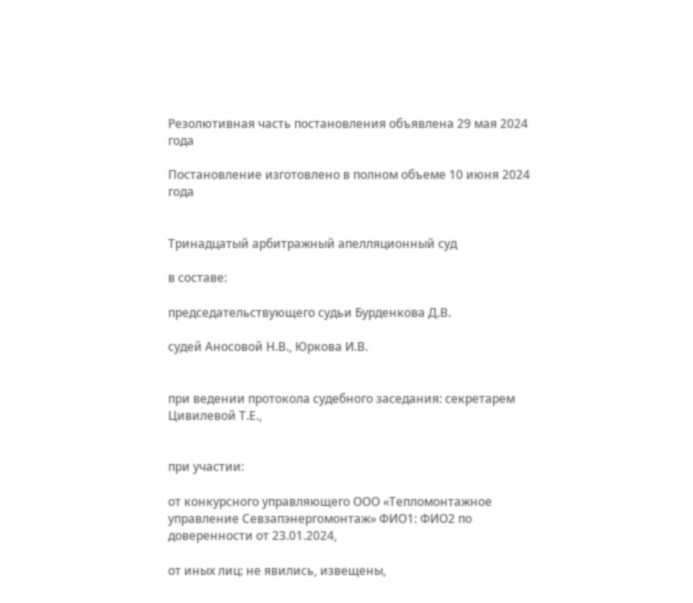Резолютивная часть постановления объявлена 29 мая 2024 года

Постановление изготовлено в полном объеме 10 июня 2024 года


Тринадцатый арбитражный апелляционный суд

в составе:

председательствующего судьи Бурденкова Д.В.

судей Аносовой Н.В., Юркова И.В.


при ведении протокола судебного заседания: секретарем Цивилевой Т.Е.,


при участии:

от конкурсного управляющего ООО «Тепломонтажное управление Севзапэнергомонтаж» ФИО1: ФИО2 по доверенности от 23.01.2024,

от иных лиц: не явились, извещены,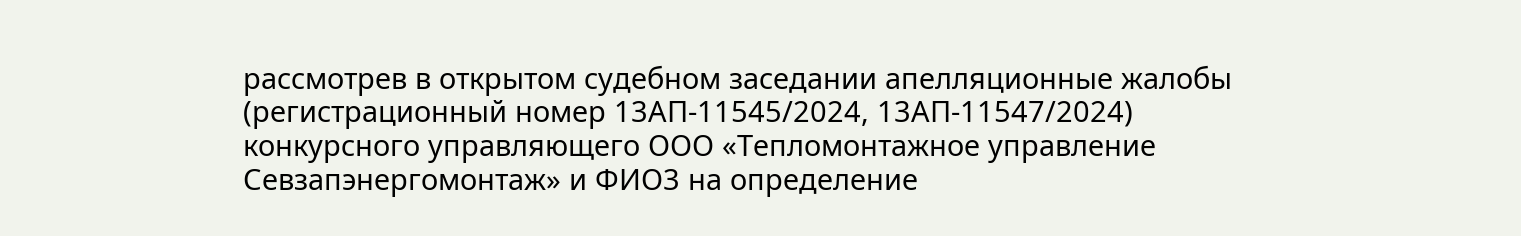рассмотрев в открытом судебном заседании апелляционные жалобы (регистрационный номер 13АП-11545/2024, 13АП-11547/2024) конкурсного управляющего ООО «Тепломонтажное управление Севзапэнергомонтаж» и ФИО3 на определение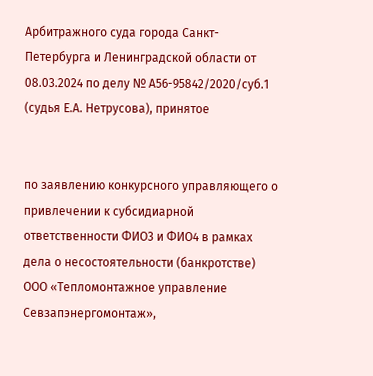Арбитражного суда города Санкт-Петербурга и Ленинградской области от 08.03.2024 по делу № А56-95842/2020/суб.1 (судья Е.А. Нетрусова), принятое


по заявлению конкурсного управляющего о привлечении к субсидиарной ответственности ФИО3 и ФИО4 в рамках дела о несостоятельности (банкротстве) ООО «Тепломонтажное управление Севзапэнергомонтаж»,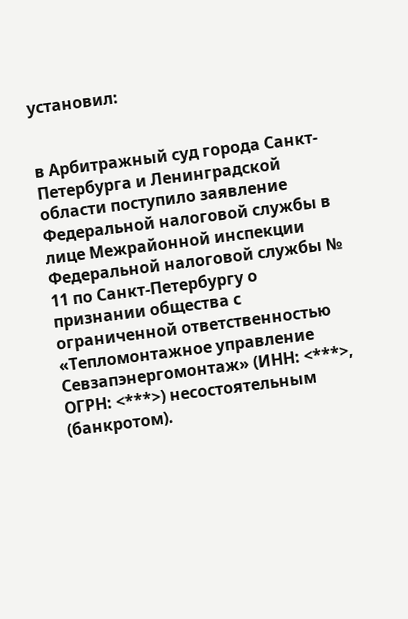установил:


в Арбитражный суд города Санкт-Петербурга и Ленинградской области поступило заявление Федеральной налоговой службы в лице Межрайонной инспекции Федеральной налоговой службы № 11 по Санкт-Петербургу о признании общества с ограниченной ответственностью «Тепломонтажное управление Севзапэнергомонтаж» (ИНН: <***>, ОГРН: <***>) несостоятельным (банкротом).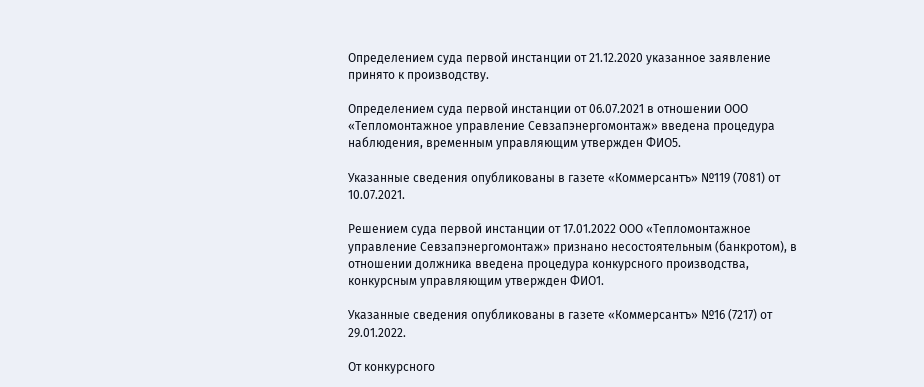Определением суда первой инстанции от 21.12.2020 указанное заявление принято к производству.

Определением суда первой инстанции от 06.07.2021 в отношении ООО «Тепломонтажное управление Севзапэнергомонтаж» введена процедура наблюдения, временным управляющим утвержден ФИО5.

Указанные сведения опубликованы в газете «Коммерсантъ» №119 (7081) от 10.07.2021.

Решением суда первой инстанции от 17.01.2022 ООО «Тепломонтажное управление Севзапэнергомонтаж» признано несостоятельным (банкротом), в отношении должника введена процедура конкурсного производства, конкурсным управляющим утвержден ФИО1.

Указанные сведения опубликованы в газете «Коммерсантъ» №16 (7217) от 29.01.2022.

От конкурсного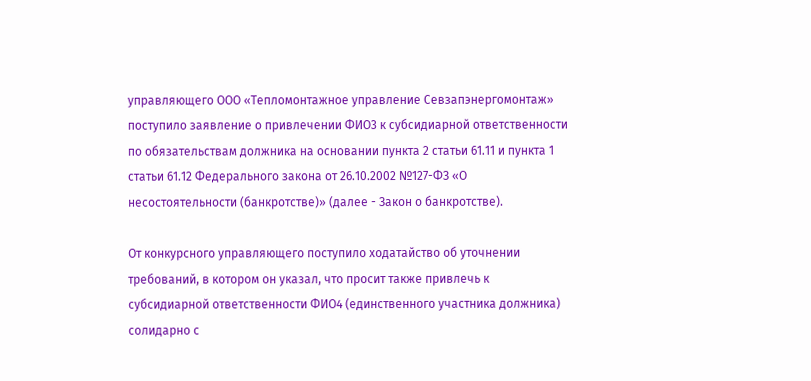управляющего ООО «Тепломонтажное управление Севзапэнергомонтаж» поступило заявление о привлечении ФИО3 к субсидиарной ответственности по обязательствам должника на основании пункта 2 статьи 61.11 и пункта 1 статьи 61.12 Федерального закона от 26.10.2002 №127-ФЗ «О несостоятельности (банкротстве)» (далее - Закон о банкротстве).

От конкурсного управляющего поступило ходатайство об уточнении требований, в котором он указал, что просит также привлечь к субсидиарной ответственности ФИО4 (единственного участника должника) солидарно с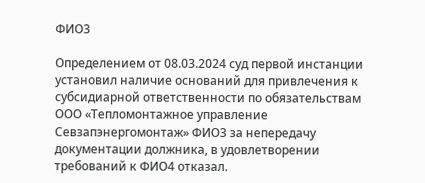ФИО3

Определением от 08.03.2024 суд первой инстанции установил наличие оснований для привлечения к субсидиарной ответственности по обязательствам ООО «Тепломонтажное управление Севзапэнергомонтаж» ФИО3 за непередачу документации должника, в удовлетворении требований к ФИО4 отказал.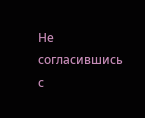Не согласившись с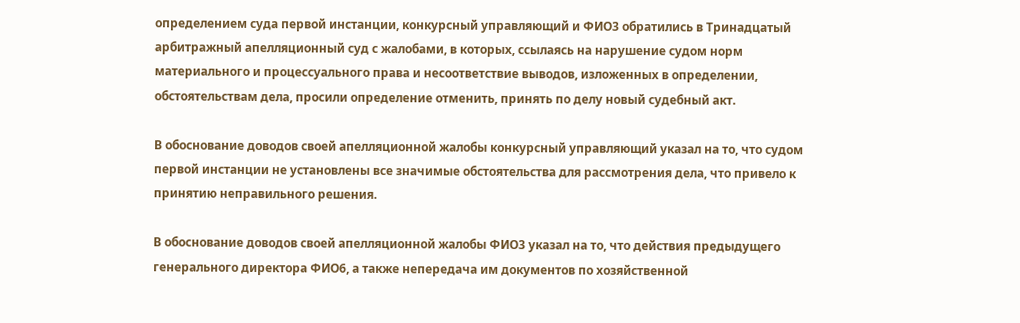определением суда первой инстанции, конкурсный управляющий и ФИО3 обратились в Тринадцатый арбитражный апелляционный суд с жалобами, в которых, ссылаясь на нарушение судом норм материального и процессуального права и несоответствие выводов, изложенных в определении, обстоятельствам дела, просили определение отменить, принять по делу новый судебный акт.

В обоснование доводов своей апелляционной жалобы конкурсный управляющий указал на то, что судом первой инстанции не установлены все значимые обстоятельства для рассмотрения дела, что привело к принятию неправильного решения.

В обоснование доводов своей апелляционной жалобы ФИО3 указал на то, что действия предыдущего генерального директора ФИО6, а также непередача им документов по хозяйственной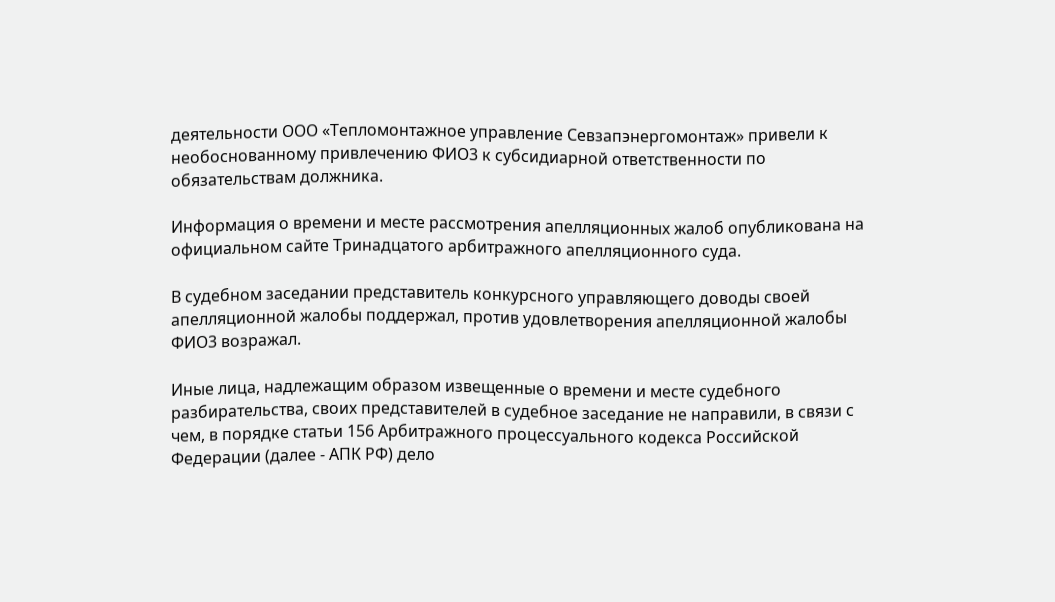деятельности ООО «Тепломонтажное управление Севзапэнергомонтаж» привели к необоснованному привлечению ФИО3 к субсидиарной ответственности по обязательствам должника.

Информация о времени и месте рассмотрения апелляционных жалоб опубликована на официальном сайте Тринадцатого арбитражного апелляционного суда.

В судебном заседании представитель конкурсного управляющего доводы своей апелляционной жалобы поддержал, против удовлетворения апелляционной жалобы ФИО3 возражал.

Иные лица, надлежащим образом извещенные о времени и месте судебного разбирательства, своих представителей в судебное заседание не направили, в связи с чем, в порядке статьи 156 Арбитражного процессуального кодекса Российской Федерации (далее - АПК РФ) дело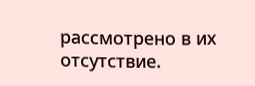рассмотрено в их отсутствие.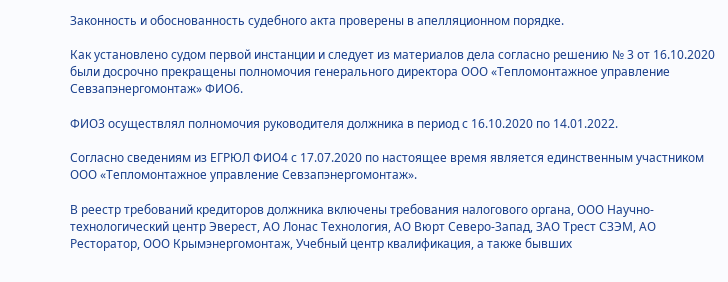Законность и обоснованность судебного акта проверены в апелляционном порядке.

Как установлено судом первой инстанции и следует из материалов дела согласно решению № 3 от 16.10.2020 были досрочно прекращены полномочия генерального директора ООО «Тепломонтажное управление Севзапэнергомонтаж» ФИО6.

ФИО3 осуществлял полномочия руководителя должника в период с 16.10.2020 по 14.01.2022.

Согласно сведениям из ЕГРЮЛ ФИО4 с 17.07.2020 по настоящее время является единственным участником ООО «Тепломонтажное управление Севзапэнергомонтаж».

В реестр требований кредиторов должника включены требования налогового органа, ООО Научно-технологический центр Эверест, АО Лонас Технология, АО Вюрт Северо-Запад, ЗАО Трест СЗЭМ, АО Ресторатор, ООО Крымэнергомонтаж, Учебный центр квалификация, а также бывших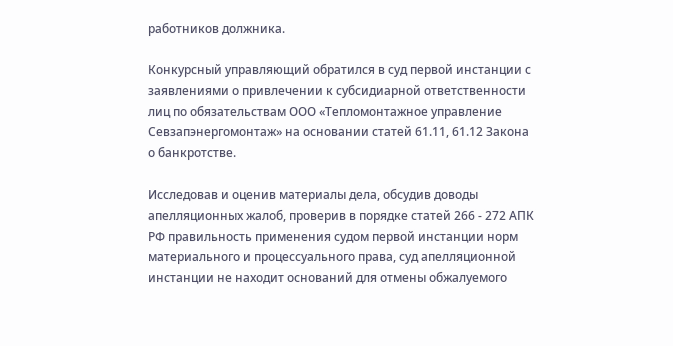работников должника.

Конкурсный управляющий обратился в суд первой инстанции с заявлениями о привлечении к субсидиарной ответственности лиц по обязательствам ООО «Тепломонтажное управление Севзапэнергомонтаж» на основании статей 61.11, 61.12 Закона о банкротстве.

Исследовав и оценив материалы дела, обсудив доводы апелляционных жалоб, проверив в порядке статей 266 - 272 АПК РФ правильность применения судом первой инстанции норм материального и процессуального права, суд апелляционной инстанции не находит оснований для отмены обжалуемого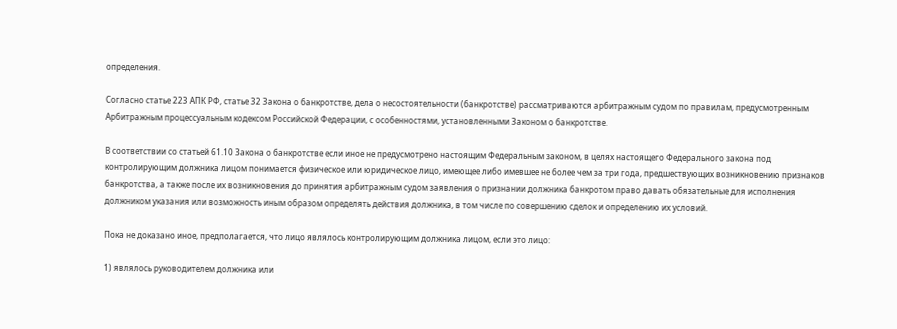определения.

Согласно статье 223 АПК РФ, статье 32 Закона о банкротстве, дела о несостоятельности (банкротстве) рассматриваются арбитражным судом по правилам, предусмотренным Арбитражным процессуальным кодексом Российской Федерации, с особенностями, установленными Законом о банкротстве.

В соответствии со статьей 61.10 Закона о банкротстве если иное не предусмотрено настоящим Федеральным законом, в целях настоящего Федерального закона под контролирующим должника лицом понимается физическое или юридическое лицо, имеющее либо имевшее не более чем за три года, предшествующих возникновению признаков банкротства, а также после их возникновения до принятия арбитражным судом заявления о признании должника банкротом право давать обязательные для исполнения должником указания или возможность иным образом определять действия должника, в том числе по совершению сделок и определению их условий.

Пока не доказано иное, предполагается, что лицо являлось контролирующим должника лицом, если это лицо:

1) являлось руководителем должника или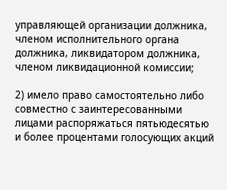управляющей организации должника, членом исполнительного органа должника, ликвидатором должника, членом ликвидационной комиссии;

2) имело право самостоятельно либо совместно с заинтересованными лицами распоряжаться пятьюдесятью и более процентами голосующих акций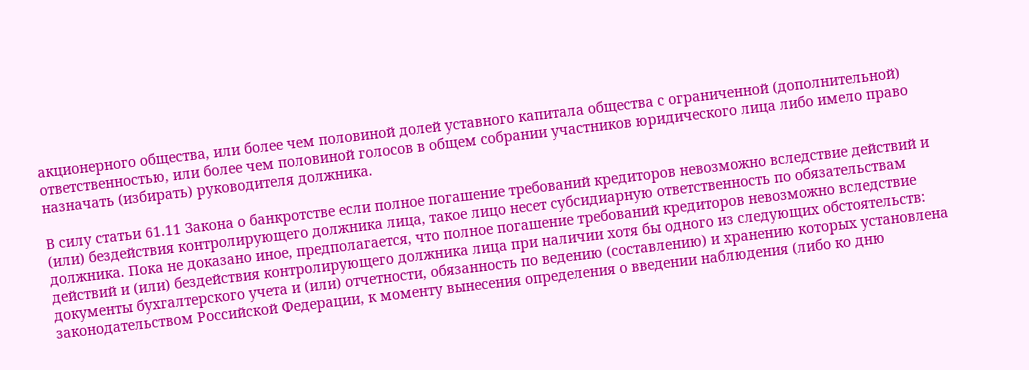акционерного общества, или более чем половиной долей уставного капитала общества с ограниченной (дополнительной) ответственностью, или более чем половиной голосов в общем собрании участников юридического лица либо имело право назначать (избирать) руководителя должника.

В силу статьи 61.11 Закона о банкротстве если полное погашение требований кредиторов невозможно вследствие действий и (или) бездействия контролирующего должника лица, такое лицо несет субсидиарную ответственность по обязательствам должника. Пока не доказано иное, предполагается, что полное погашение требований кредиторов невозможно вследствие действий и (или) бездействия контролирующего должника лица при наличии хотя бы одного из следующих обстоятельств: документы бухгалтерского учета и (или) отчетности, обязанность по ведению (составлению) и хранению которых установлена законодательством Российской Федерации, к моменту вынесения определения о введении наблюдения (либо ко дню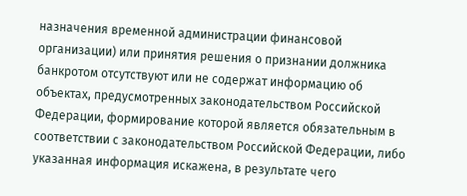назначения временной администрации финансовой организации) или принятия решения о признании должника банкротом отсутствуют или не содержат информацию об объектах, предусмотренных законодательством Российской Федерации, формирование которой является обязательным в соответствии с законодательством Российской Федерации, либо указанная информация искажена, в результате чего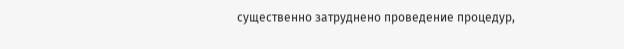существенно затруднено проведение процедур,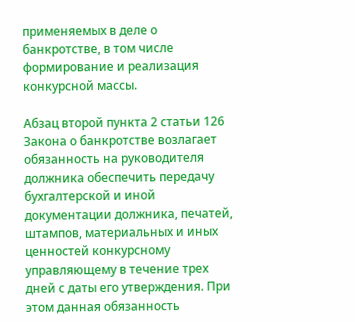применяемых в деле о банкротстве, в том числе формирование и реализация конкурсной массы.

Абзац второй пункта 2 статьи 126 Закона о банкротстве возлагает обязанность на руководителя должника обеспечить передачу бухгалтерской и иной документации должника, печатей, штампов, материальных и иных ценностей конкурсному управляющему в течение трех дней с даты его утверждения. При этом данная обязанность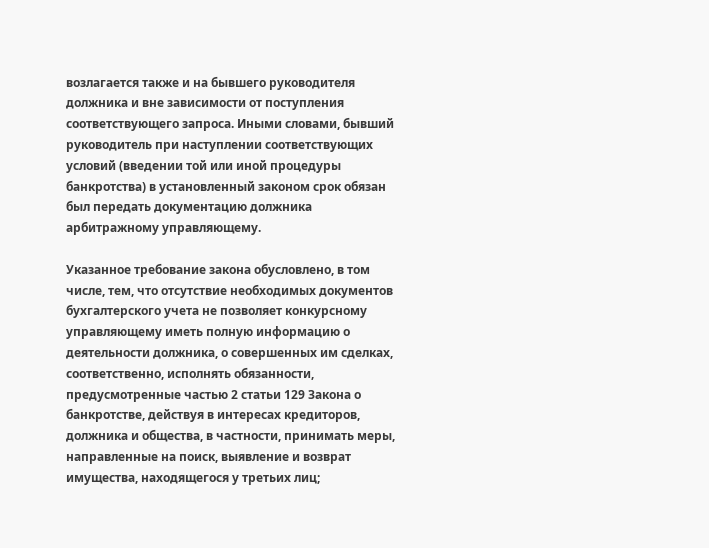возлагается также и на бывшего руководителя должника и вне зависимости от поступления соответствующего запроса. Иными словами, бывший руководитель при наступлении соответствующих условий (введении той или иной процедуры банкротства) в установленный законом срок обязан был передать документацию должника арбитражному управляющему.

Указанное требование закона обусловлено, в том числе, тем, что отсутствие необходимых документов бухгалтерского учета не позволяет конкурсному управляющему иметь полную информацию о деятельности должника, о совершенных им сделках, соответственно, исполнять обязанности, предусмотренные частью 2 статьи 129 Закона о банкротстве, действуя в интересах кредиторов, должника и общества, в частности, принимать меры, направленные на поиск, выявление и возврат имущества, находящегося у третьих лиц;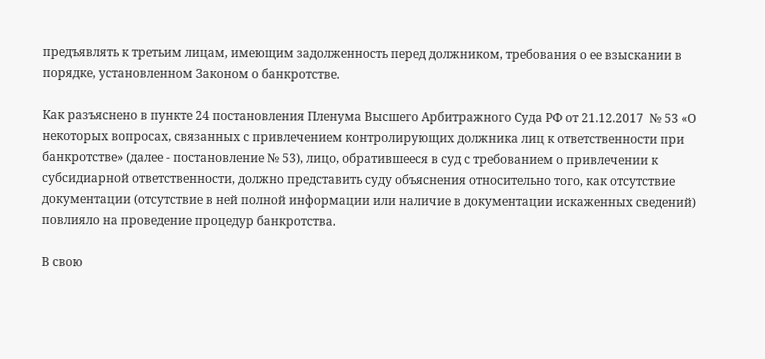предъявлять к третьим лицам, имеющим задолженность перед должником, требования о ее взыскании в порядке, установленном Законом о банкротстве.

Как разъяснено в пункте 24 постановления Пленума Высшего Арбитражного Суда РФ от 21.12.2017  № 53 «О некоторых вопросах, связанных с привлечением контролирующих должника лиц к ответственности при банкротстве» (далее - постановление № 53), лицо, обратившееся в суд с требованием о привлечении к субсидиарной ответственности, должно представить суду объяснения относительно того, как отсутствие документации (отсутствие в ней полной информации или наличие в документации искаженных сведений) повлияло на проведение процедур банкротства.

В свою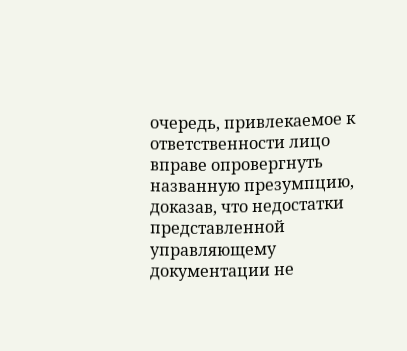очередь, привлекаемое к ответственности лицо вправе опровергнуть названную презумпцию, доказав, что недостатки представленной управляющему документации не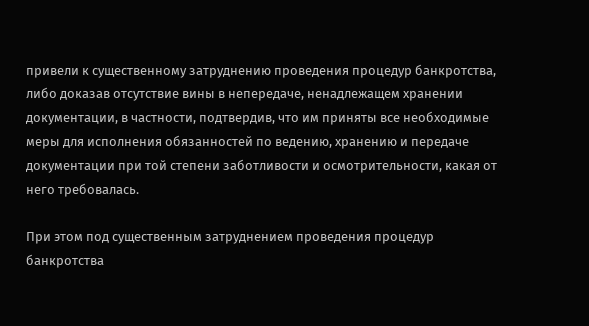привели к существенному затруднению проведения процедур банкротства, либо доказав отсутствие вины в непередаче, ненадлежащем хранении документации, в частности, подтвердив, что им приняты все необходимые меры для исполнения обязанностей по ведению, хранению и передаче документации при той степени заботливости и осмотрительности, какая от него требовалась.

При этом под существенным затруднением проведения процедур банкротства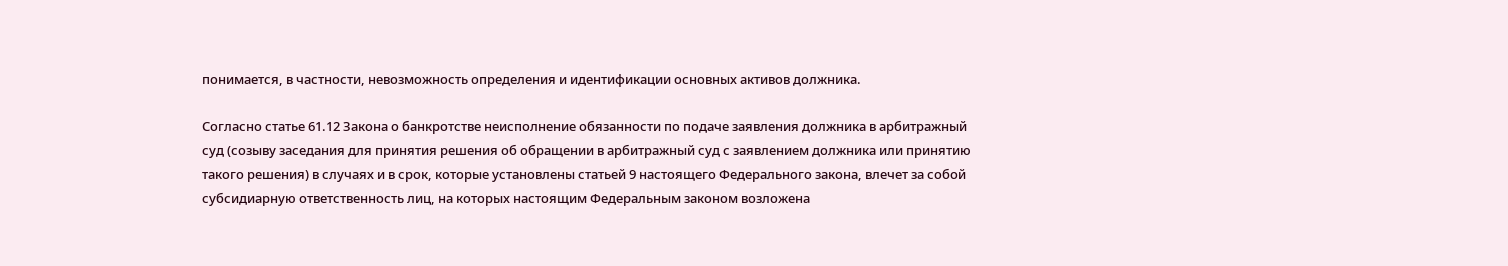понимается, в частности, невозможность определения и идентификации основных активов должника.

Согласно статье 61.12 Закона о банкротстве неисполнение обязанности по подаче заявления должника в арбитражный суд (созыву заседания для принятия решения об обращении в арбитражный суд с заявлением должника или принятию такого решения) в случаях и в срок, которые установлены статьей 9 настоящего Федерального закона, влечет за собой субсидиарную ответственность лиц, на которых настоящим Федеральным законом возложена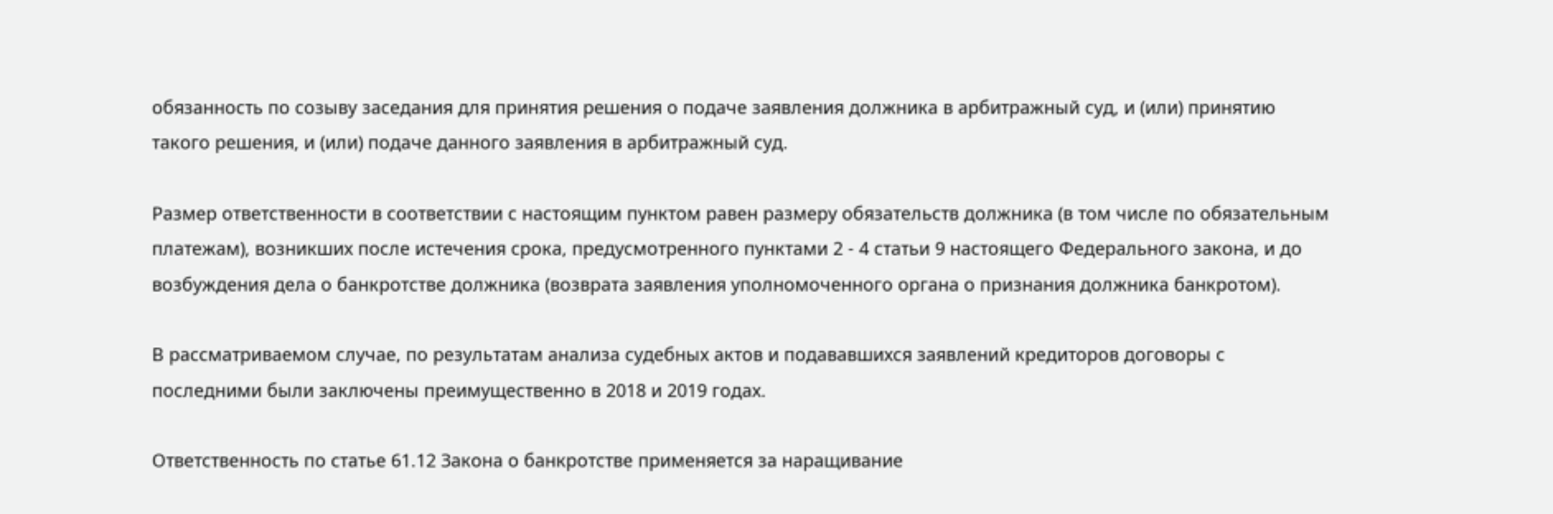обязанность по созыву заседания для принятия решения о подаче заявления должника в арбитражный суд, и (или) принятию такого решения, и (или) подаче данного заявления в арбитражный суд.

Размер ответственности в соответствии с настоящим пунктом равен размеру обязательств должника (в том числе по обязательным платежам), возникших после истечения срока, предусмотренного пунктами 2 - 4 статьи 9 настоящего Федерального закона, и до возбуждения дела о банкротстве должника (возврата заявления уполномоченного органа о признания должника банкротом).

В рассматриваемом случае, по результатам анализа судебных актов и подававшихся заявлений кредиторов договоры с последними были заключены преимущественно в 2018 и 2019 годах.

Ответственность по статье 61.12 Закона о банкротстве применяется за наращивание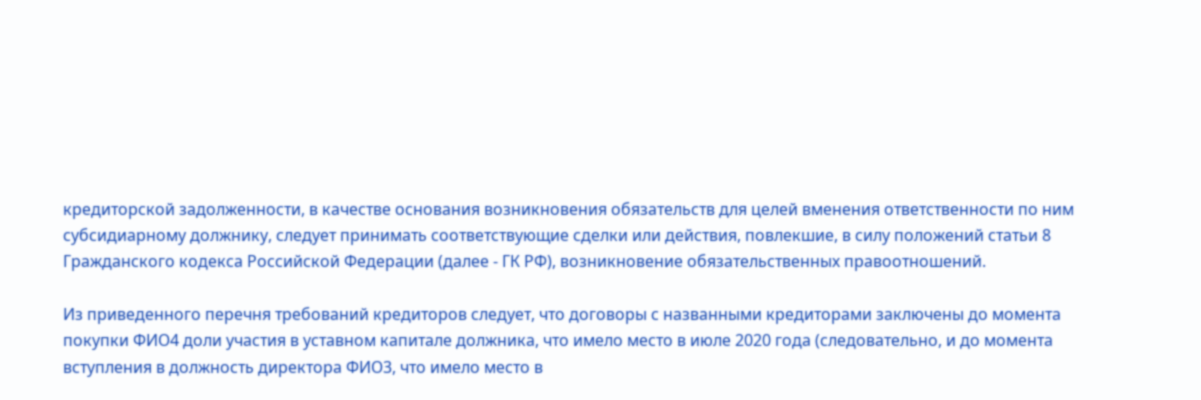кредиторской задолженности, в качестве основания возникновения обязательств для целей вменения ответственности по ним субсидиарному должнику, следует принимать соответствующие сделки или действия, повлекшие, в силу положений статьи 8 Гражданского кодекса Российской Федерации (далее - ГК РФ), возникновение обязательственных правоотношений.

Из приведенного перечня требований кредиторов следует, что договоры с названными кредиторами заключены до момента покупки ФИО4 доли участия в уставном капитале должника, что имело место в июле 2020 года (следовательно, и до момента вступления в должность директора ФИО3, что имело место в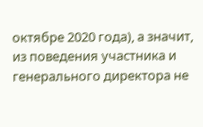октябре 2020 года), а значит, из поведения участника и генерального директора не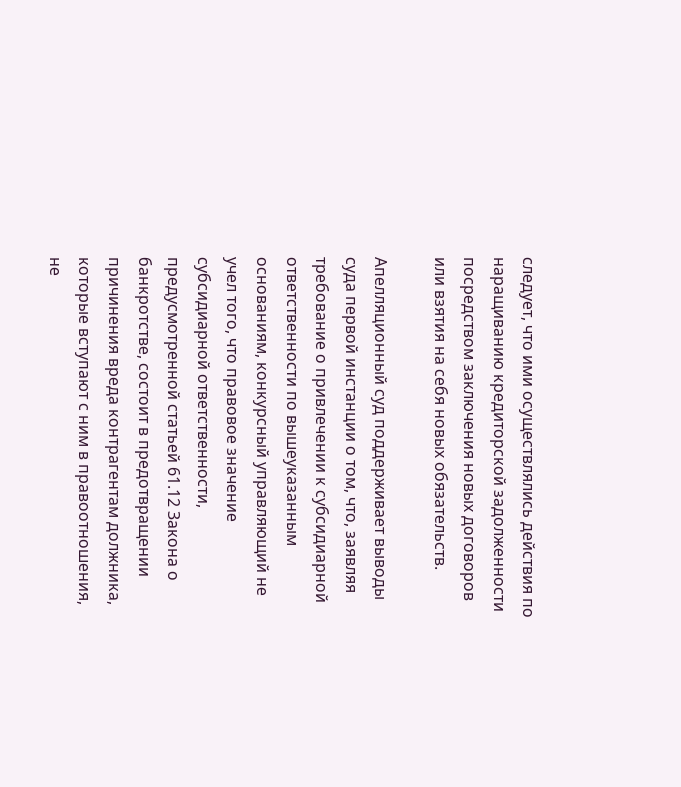следует, что ими осуществлялись действия по наращиванию кредиторской задолженности посредством заключения новых договоров или взятия на себя новых обязательств.

Апелляционный суд поддерживает выводы суда первой инстанции о том, что, заявляя требование о привлечении к субсидиарной ответственности по вышеуказанным основаниям, конкурсный управляющий не учел того, что правовое значение субсидиарной ответственности, предусмотренной статьей 61.12 Закона о банкротстве, состоит в предотвращении причинения вреда контрагентам должника, которые вступают с ним в правоотношения, не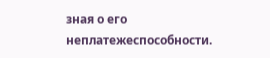зная о его неплатежеспособности.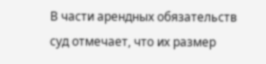В части арендных обязательств суд отмечает, что их размер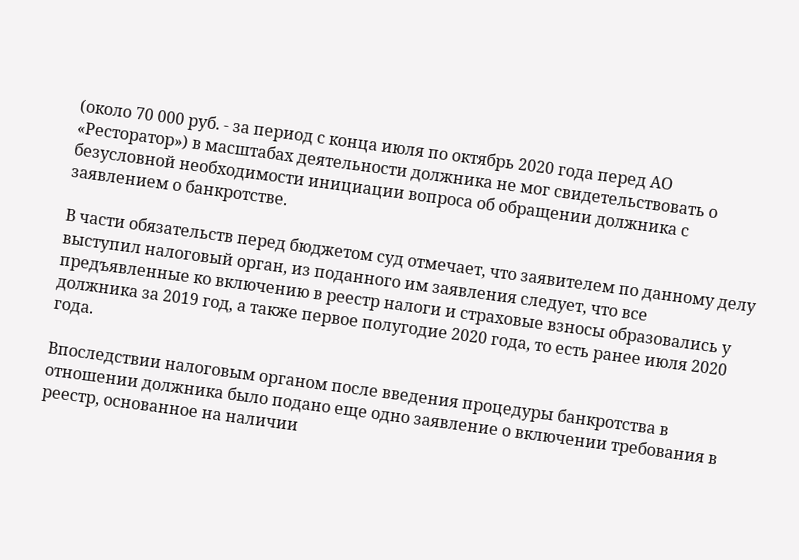(около 70 000 руб. - за период с конца июля по октябрь 2020 года перед АО «Ресторатор») в масштабах деятельности должника не мог свидетельствовать о безусловной необходимости инициации вопроса об обращении должника с заявлением о банкротстве.

В части обязательств перед бюджетом суд отмечает, что заявителем по данному делу выступил налоговый орган, из поданного им заявления следует, что все предъявленные ко включению в реестр налоги и страховые взносы образовались у должника за 2019 год, а также первое полугодие 2020 года, то есть ранее июля 2020 года.

Впоследствии налоговым органом после введения процедуры банкротства в отношении должника было подано еще одно заявление о включении требования в реестр, основанное на наличии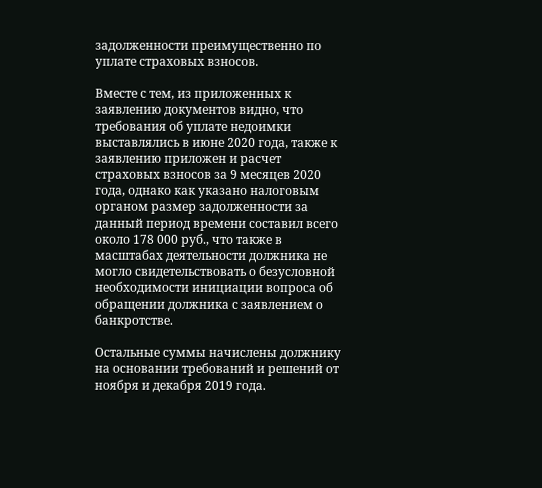задолженности преимущественно по уплате страховых взносов.

Вместе с тем, из приложенных к заявлению документов видно, что требования об уплате недоимки выставлялись в июне 2020 года, также к заявлению приложен и расчет страховых взносов за 9 месяцев 2020 года, однако как указано налоговым органом размер задолженности за данный период времени составил всего около 178 000 руб., что также в масштабах деятельности должника не могло свидетельствовать о безусловной необходимости инициации вопроса об обращении должника с заявлением о банкротстве.

Остальные суммы начислены должнику на основании требований и решений от ноября и декабря 2019 года.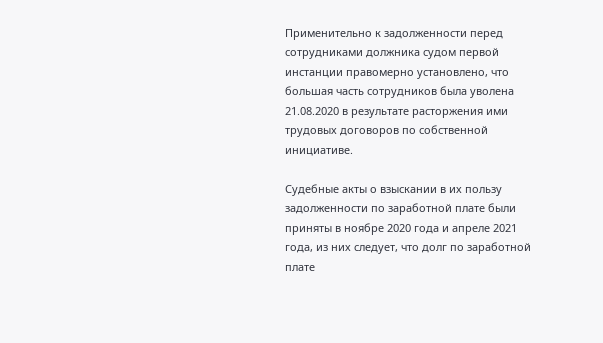Применительно к задолженности перед сотрудниками должника судом первой инстанции правомерно установлено, что большая часть сотрудников была уволена 21.08.2020 в результате расторжения ими трудовых договоров по собственной инициативе.

Судебные акты о взыскании в их пользу задолженности по заработной плате были приняты в ноябре 2020 года и апреле 2021 года, из них следует, что долг по заработной плате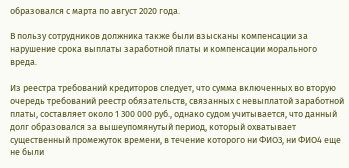образовался с марта по август 2020 года.

В пользу сотрудников должника также были взысканы компенсации за нарушение срока выплаты заработной платы и компенсации морального вреда.

Из реестра требований кредиторов следует, что сумма включенных во вторую очередь требований реестр обязательств, связанных с невыплатой заработной платы, составляет около 1 300 000 руб., однако судом учитывается, что данный долг образовался за вышеупомянутый период, который охватывает существенный промежуток времени, в течение которого ни ФИО3, ни ФИО4 еще не были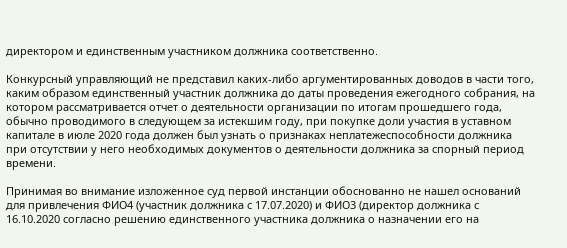директором и единственным участником должника соответственно.

Конкурсный управляющий не представил каких-либо аргументированных доводов в части того, каким образом единственный участник должника до даты проведения ежегодного собрания, на котором рассматривается отчет о деятельности организации по итогам прошедшего года, обычно проводимого в следующем за истекшим году, при покупке доли участия в уставном капитале в июле 2020 года должен был узнать о признаках неплатежеспособности должника при отсутствии у него необходимых документов о деятельности должника за спорный период времени.

Принимая во внимание изложенное суд первой инстанции обоснованно не нашел оснований для привлечения ФИО4 (участник должника с 17.07.2020) и ФИО3 (директор должника с 16.10.2020 согласно решению единственного участника должника о назначении его на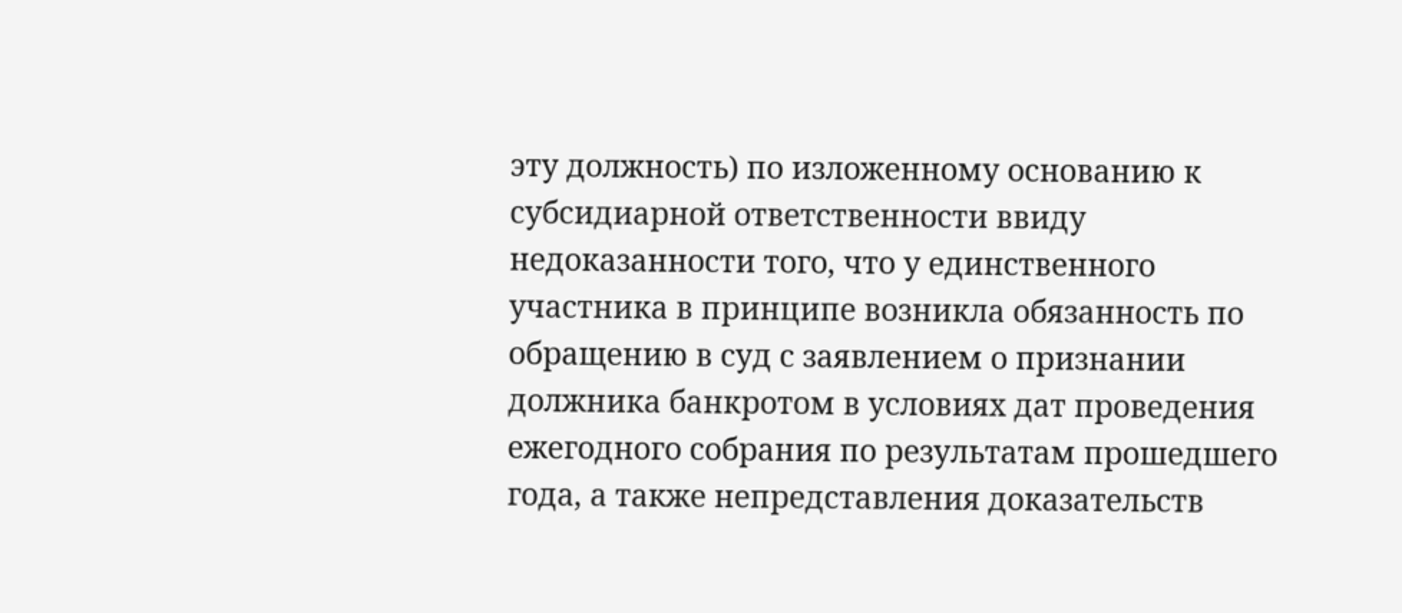эту должность) по изложенному основанию к субсидиарной ответственности ввиду недоказанности того, что у единственного участника в принципе возникла обязанность по обращению в суд с заявлением о признании должника банкротом в условиях дат проведения ежегодного собрания по результатам прошедшего года, а также непредставления доказательств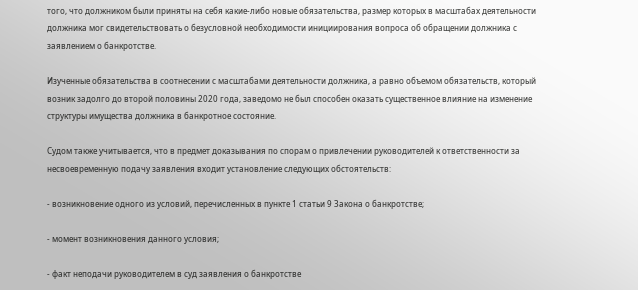того, что должником были приняты на себя какие-либо новые обязательства, размер которых в масштабах деятельности должника мог свидетельствовать о безусловной необходимости инициирования вопроса об обращении должника с заявлением о банкротстве.

Изученные обязательства в соотнесении с масштабами деятельности должника, а равно объемом обязательств, который возник задолго до второй половины 2020 года, заведомо не был способен оказать существенное влияние на изменение структуры имущества должника в банкротное состояние.

Судом также учитывается, что в предмет доказывания по спорам о привлечении руководителей к ответственности за несвоевременную подачу заявления входит установление следующих обстоятельств:

- возникновение одного из условий, перечисленных в пункте 1 статьи 9 Закона о банкротстве;

- момент возникновения данного условия;

- факт неподачи руководителем в суд заявления о банкротстве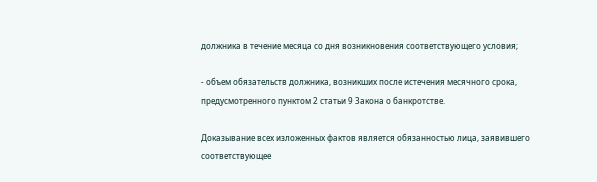должника в течение месяца со дня возникновения соответствующего условия;

- объем обязательств должника, возникших после истечения месячного срока, предусмотренного пунктом 2 статьи 9 Закона о банкротстве.

Доказывание всех изложенных фактов является обязанностью лица, заявившего соответствующее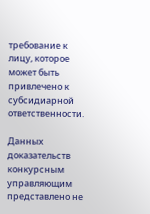требование к лицу, которое может быть привлечено к субсидиарной ответственности.

Данных доказательств конкурсным управляющим представлено не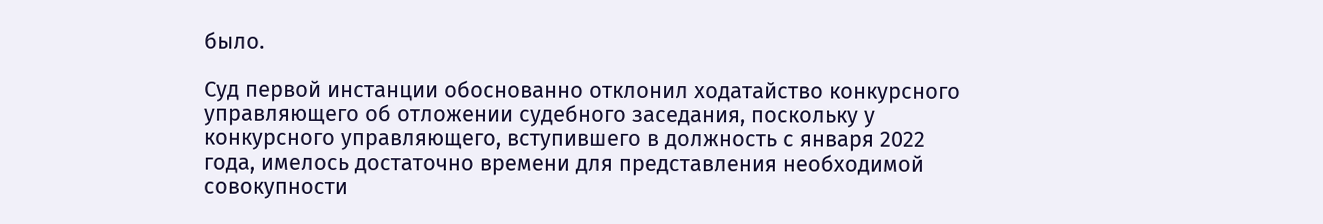было.

Суд первой инстанции обоснованно отклонил ходатайство конкурсного управляющего об отложении судебного заседания, поскольку у конкурсного управляющего, вступившего в должность с января 2022 года, имелось достаточно времени для представления необходимой совокупности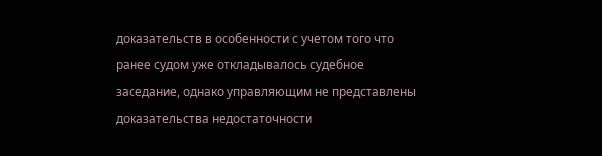доказательств в особенности с учетом того что ранее судом уже откладывалось судебное заседание, однако управляющим не представлены доказательства недостаточности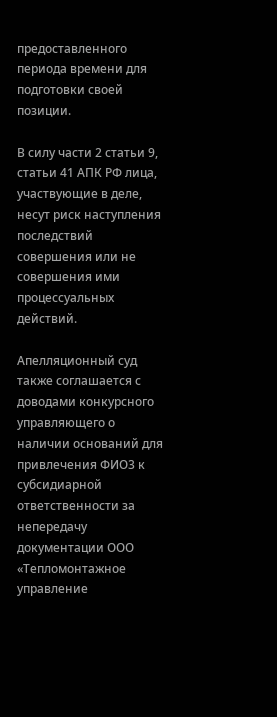предоставленного периода времени для подготовки своей позиции.

В силу части 2 статьи 9, статьи 41 АПК РФ лица, участвующие в деле, несут риск наступления последствий совершения или не совершения ими процессуальных действий.

Апелляционный суд также соглашается с доводами конкурсного управляющего о наличии оснований для привлечения ФИО3 к субсидиарной ответственности за непередачу документации ООО «Тепломонтажное управление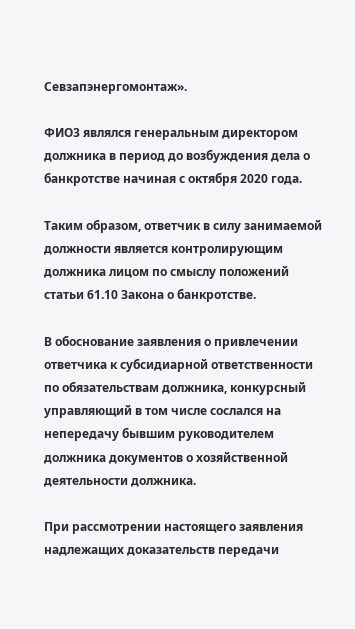Севзапэнергомонтаж».

ФИО3 являлся генеральным директором должника в период до возбуждения дела о банкротстве начиная с октября 2020 года.

Таким образом, ответчик в силу занимаемой должности является контролирующим должника лицом по смыслу положений статьи 61.10 Закона о банкротстве.

В обоснование заявления о привлечении ответчика к субсидиарной ответственности по обязательствам должника, конкурсный управляющий в том числе сослался на непередачу бывшим руководителем должника документов о хозяйственной деятельности должника.

При рассмотрении настоящего заявления надлежащих доказательств передачи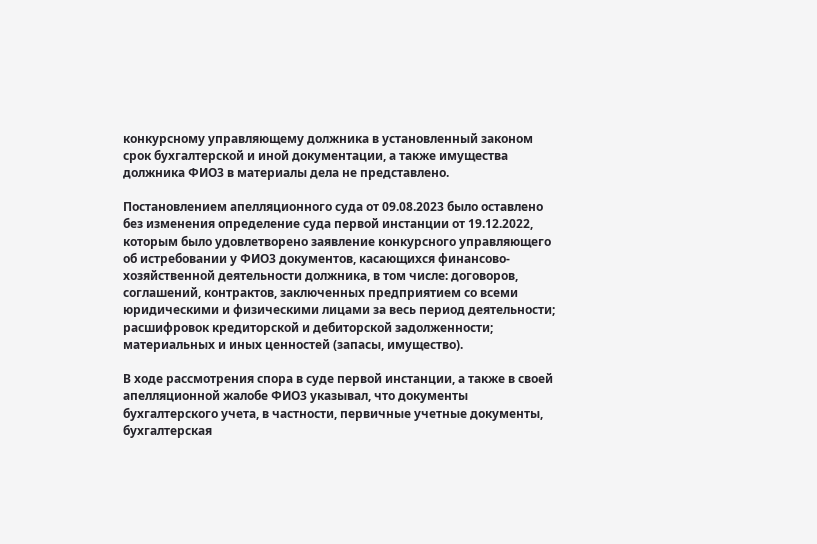конкурсному управляющему должника в установленный законом срок бухгалтерской и иной документации, а также имущества должника ФИО3 в материалы дела не представлено.

Постановлением апелляционного суда от 09.08.2023 было оставлено без изменения определение суда первой инстанции от 19.12.2022, которым было удовлетворено заявление конкурсного управляющего об истребовании у ФИО3 документов, касающихся финансово-хозяйственной деятельности должника, в том числе: договоров, соглашений, контрактов, заключенных предприятием со всеми юридическими и физическими лицами за весь период деятельности; расшифровок кредиторской и дебиторской задолженности; материальных и иных ценностей (запасы, имущество).

В ходе рассмотрения спора в суде первой инстанции, а также в своей апелляционной жалобе ФИО3 указывал, что документы бухгалтерского учета, в частности, первичные учетные документы, бухгалтерская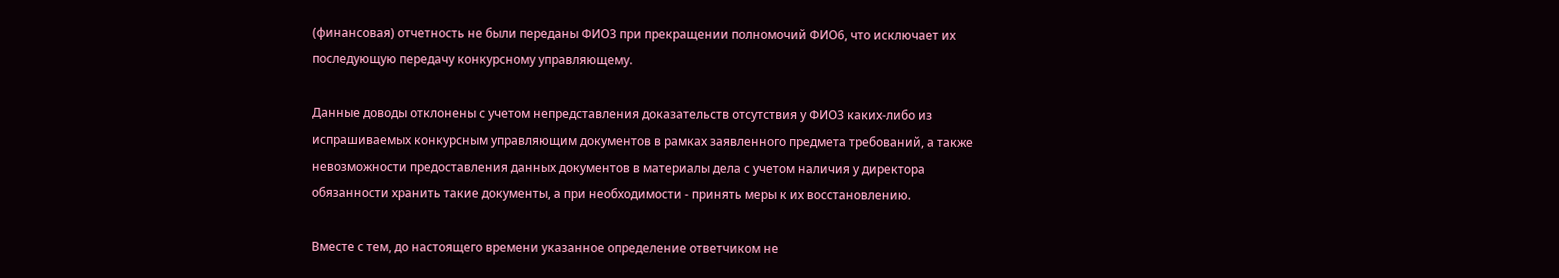(финансовая) отчетность не были переданы ФИО3 при прекращении полномочий ФИО6, что исключает их последующую передачу конкурсному управляющему.

Данные доводы отклонены с учетом непредставления доказательств отсутствия у ФИО3 каких-либо из испрашиваемых конкурсным управляющим документов в рамках заявленного предмета требований, а также невозможности предоставления данных документов в материалы дела с учетом наличия у директора обязанности хранить такие документы, а при необходимости - принять меры к их восстановлению.

Вместе с тем, до настоящего времени указанное определение ответчиком не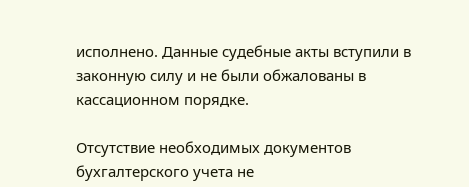исполнено. Данные судебные акты вступили в законную силу и не были обжалованы в кассационном порядке.

Отсутствие необходимых документов бухгалтерского учета не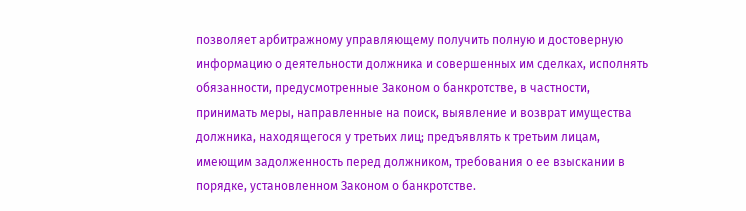позволяет арбитражному управляющему получить полную и достоверную информацию о деятельности должника и совершенных им сделках, исполнять обязанности, предусмотренные Законом о банкротстве, в частности, принимать меры, направленные на поиск, выявление и возврат имущества должника, находящегося у третьих лиц; предъявлять к третьим лицам, имеющим задолженность перед должником, требования о ее взыскании в порядке, установленном Законом о банкротстве.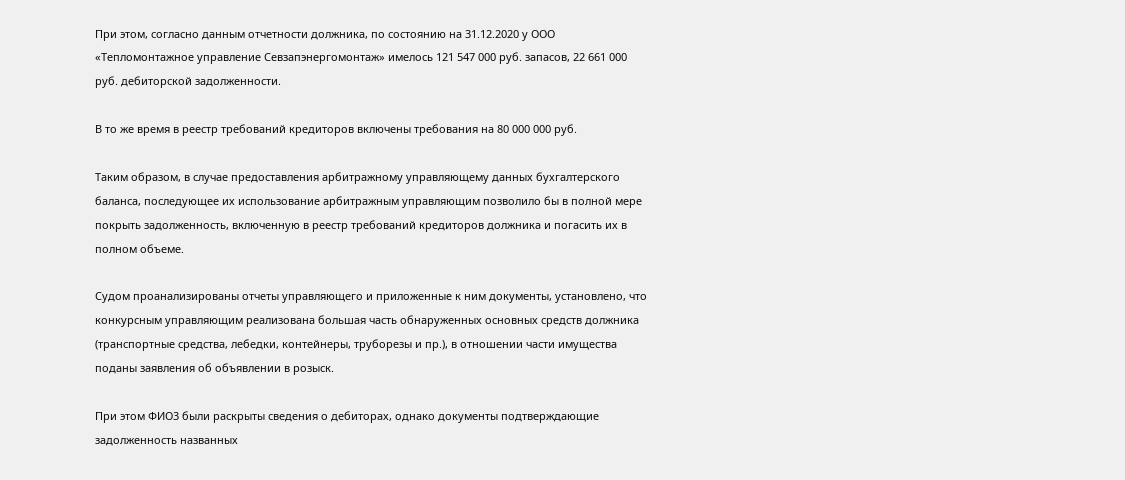При этом, согласно данным отчетности должника, по состоянию на 31.12.2020 у ООО «Тепломонтажное управление Севзапэнергомонтаж» имелось 121 547 000 руб. запасов, 22 661 000 руб. дебиторской задолженности.

В то же время в реестр требований кредиторов включены требования на 80 000 000 руб.

Таким образом, в случае предоставления арбитражному управляющему данных бухгалтерского баланса, последующее их использование арбитражным управляющим позволило бы в полной мере покрыть задолженность, включенную в реестр требований кредиторов должника и погасить их в полном объеме.

Судом проанализированы отчеты управляющего и приложенные к ним документы, установлено, что конкурсным управляющим реализована большая часть обнаруженных основных средств должника (транспортные средства, лебедки, контейнеры, труборезы и пр.), в отношении части имущества поданы заявления об объявлении в розыск.

При этом ФИО3 были раскрыты сведения о дебиторах, однако документы подтверждающие задолженность названных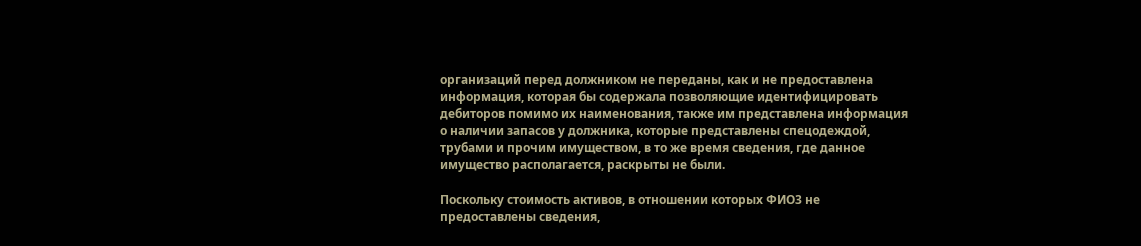организаций перед должником не переданы, как и не предоставлена информация, которая бы содержала позволяющие идентифицировать дебиторов помимо их наименования, также им представлена информация о наличии запасов у должника, которые представлены спецодеждой, трубами и прочим имуществом, в то же время сведения, где данное имущество располагается, раскрыты не были.

Поскольку стоимость активов, в отношении которых ФИО3 не предоставлены сведения,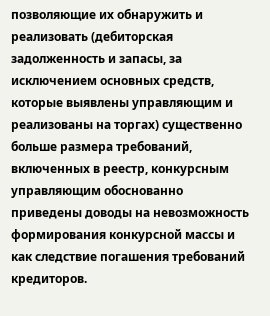позволяющие их обнаружить и реализовать (дебиторская задолженность и запасы, за исключением основных средств, которые выявлены управляющим и реализованы на торгах) существенно больше размера требований, включенных в реестр, конкурсным управляющим обоснованно приведены доводы на невозможность формирования конкурсной массы и как следствие погашения требований кредиторов.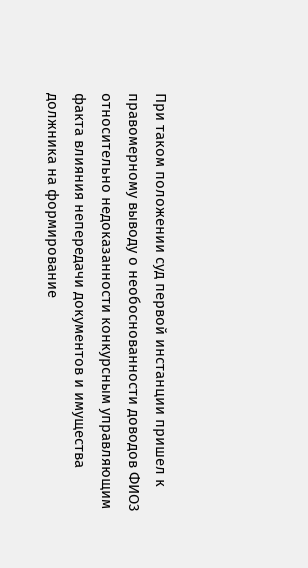При таком положении суд первой инстанции пришел к правомерному выводу о необоснованности доводов ФИО3 относительно недоказанности конкурсным управляющим факта влияния непередачи документов и имущества должника на формирование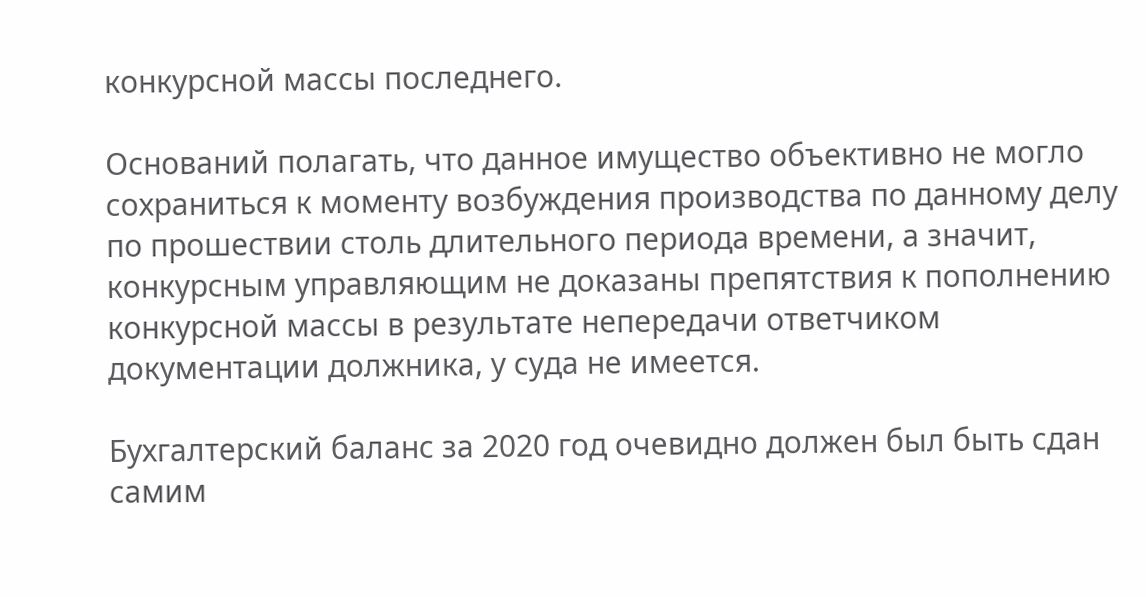конкурсной массы последнего.

Оснований полагать, что данное имущество объективно не могло сохраниться к моменту возбуждения производства по данному делу по прошествии столь длительного периода времени, а значит, конкурсным управляющим не доказаны препятствия к пополнению конкурсной массы в результате непередачи ответчиком документации должника, у суда не имеется.

Бухгалтерский баланс за 2020 год очевидно должен был быть сдан самим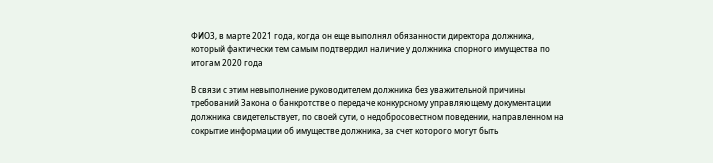ФИО3, в марте 2021 года, когда он еще выполнял обязанности директора должника, который фактически тем самым подтвердил наличие у должника спорного имущества по итогам 2020 года

В связи с этим невыполнение руководителем должника без уважительной причины требований Закона о банкротстве о передаче конкурсному управляющему документации должника свидетельствует, по своей сути, о недобросовестном поведении, направленном на сокрытие информации об имуществе должника, за счет которого могут быть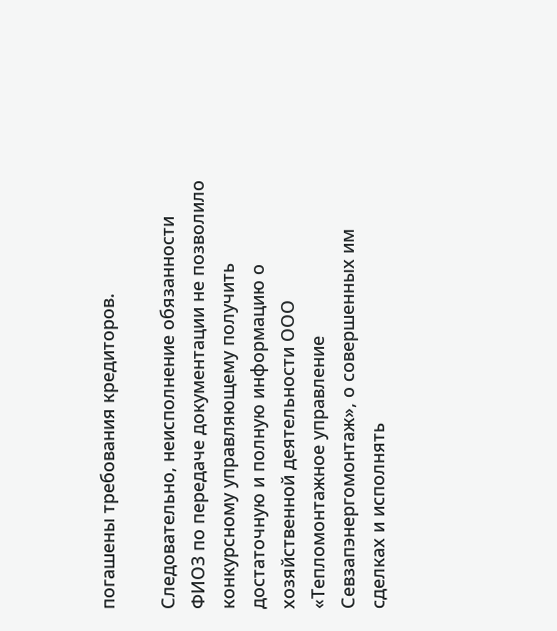погашены требования кредиторов.

Следовательно, неисполнение обязанности ФИО3 по передаче документации не позволило конкурсному управляющему получить достаточную и полную информацию о хозяйственной деятельности ООО «Тепломонтажное управление Севзапэнергомонтаж», о совершенных им сделках и исполнять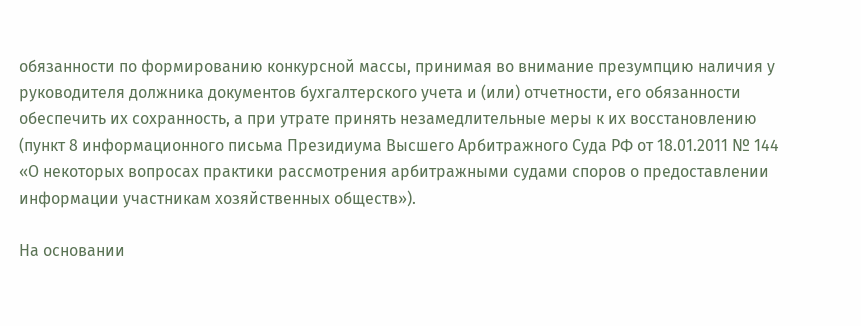обязанности по формированию конкурсной массы, принимая во внимание презумпцию наличия у руководителя должника документов бухгалтерского учета и (или) отчетности, его обязанности обеспечить их сохранность, а при утрате принять незамедлительные меры к их восстановлению (пункт 8 информационного письма Президиума Высшего Арбитражного Суда РФ от 18.01.2011 № 144 «О некоторых вопросах практики рассмотрения арбитражными судами споров о предоставлении информации участникам хозяйственных обществ»).

На основании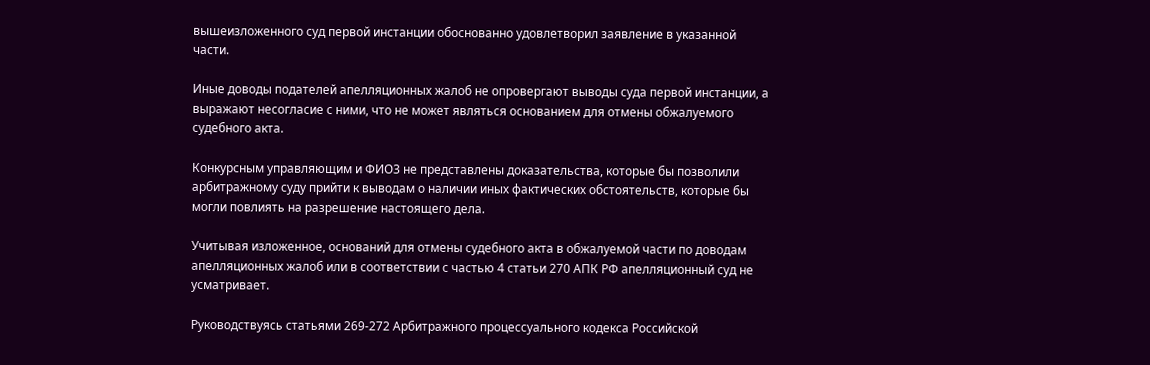вышеизложенного суд первой инстанции обоснованно удовлетворил заявление в указанной части.

Иные доводы подателей апелляционных жалоб не опровергают выводы суда первой инстанции, а выражают несогласие с ними, что не может являться основанием для отмены обжалуемого судебного акта.

Конкурсным управляющим и ФИО3 не представлены доказательства, которые бы позволили арбитражному суду прийти к выводам о наличии иных фактических обстоятельств, которые бы могли повлиять на разрешение настоящего дела.

Учитывая изложенное, оснований для отмены судебного акта в обжалуемой части по доводам апелляционных жалоб или в соответствии с частью 4 статьи 270 АПК РФ апелляционный суд не усматривает.

Руководствуясь статьями 269-272 Арбитражного процессуального кодекса Российской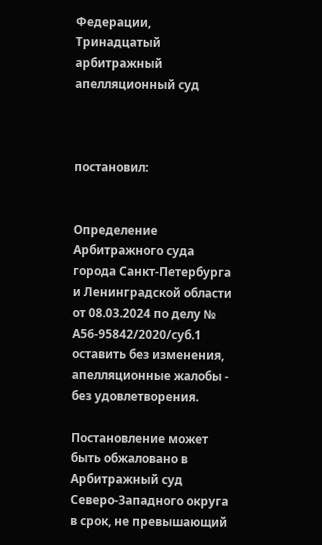Федерации, Тринадцатый арбитражный апелляционный суд



постановил:


Определение Арбитражного суда города Санкт-Петербурга и Ленинградской области от 08.03.2024 по делу № А56-95842/2020/суб.1 оставить без изменения, апелляционные жалобы - без удовлетворения.

Постановление может быть обжаловано в Арбитражный суд Северо-Западного округа в срок, не превышающий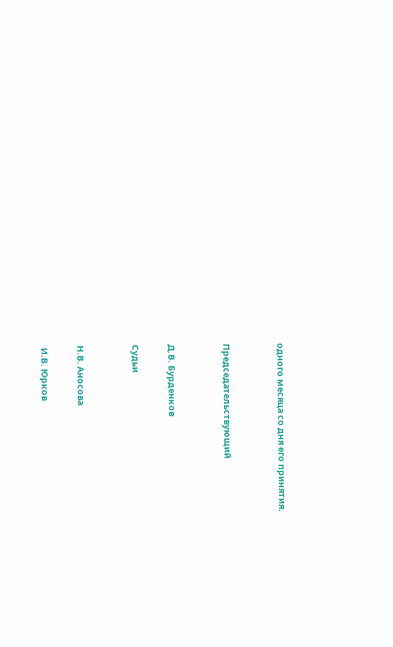одного месяца со дня его принятия.


Председательствующий


Д.В. Бурденков

Судьи


Н.В. Аносова

 И.В. Юрков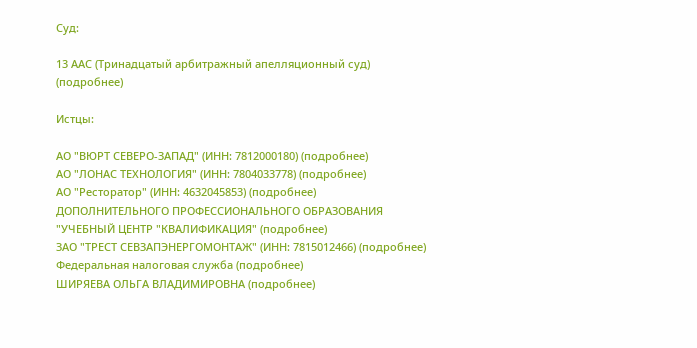Суд:

13 ААС (Тринадцатый арбитражный апелляционный суд) (подробнее)

Истцы:

АО "ВЮРТ СЕВЕРО-ЗАПАД" (ИНН: 7812000180) (подробнее)
АО "ЛОНАС ТЕХНОЛОГИЯ" (ИНН: 7804033778) (подробнее)
АО "Ресторатор" (ИНН: 4632045853) (подробнее)
ДОПОЛНИТЕЛЬНОГО ПРОФЕССИОНАЛЬНОГО ОБРАЗОВАНИЯ "УЧЕБНЫЙ ЦЕНТР "КВАЛИФИКАЦИЯ" (подробнее)
ЗАО "ТРЕСТ СЕВЗАПЭНЕРГОМОНТАЖ" (ИНН: 7815012466) (подробнее)
Федеральная налоговая служба (подробнее)
ШИРЯЕВА ОЛЬГА ВЛАДИМИРОВНА (подробнее)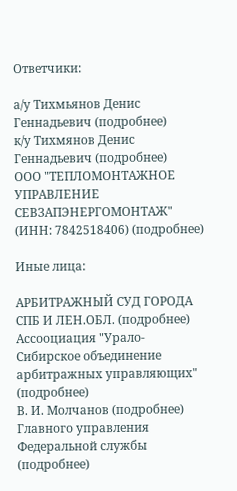Ответчики:

а/у Тихмьянов Денис Геннадьевич (подробнее)
к/у Тихмянов Денис Геннадьевич (подробнее)
ООО "ТЕПЛОМОНТАЖНОЕ УПРАВЛЕНИЕ СЕВЗАПЭНЕРГОМОНТАЖ" (ИНН: 7842518406) (подробнее)

Иные лица:

АРБИТРАЖНЫЙ СУД ГОРОДА СПБ И ЛЕН.ОБЛ. (подробнее)
Ассооциация "Урало-Сибирское объединение арбитражных управляющих" (подробнее)
В. И. Молчанов (подробнее)
Главного управления Федеральной службы (подробнее)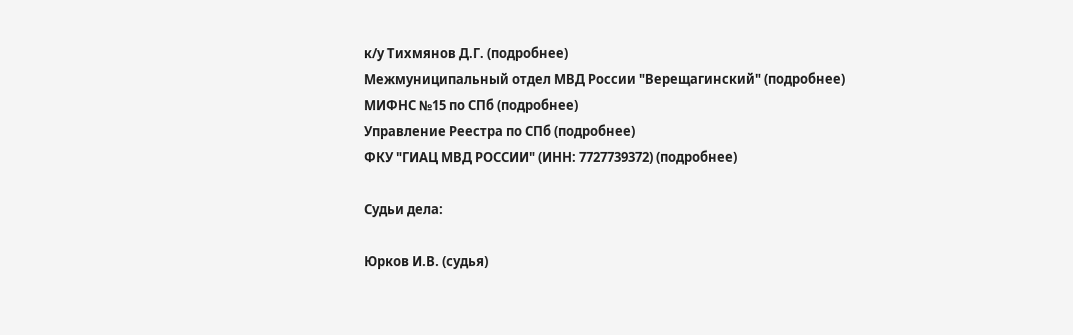к/у Тихмянов Д.Г. (подробнее)
Межмуниципальный отдел МВД России "Верещагинский" (подробнее)
МИФНС №15 по СПб (подробнее)
Управление Реестра по СПб (подробнее)
ФКУ "ГИАЦ МВД РОССИИ" (ИНН: 7727739372) (подробнее)

Судьи дела:

Юрков И.В. (судья)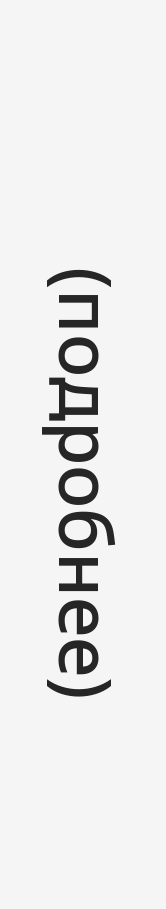(подробнее)